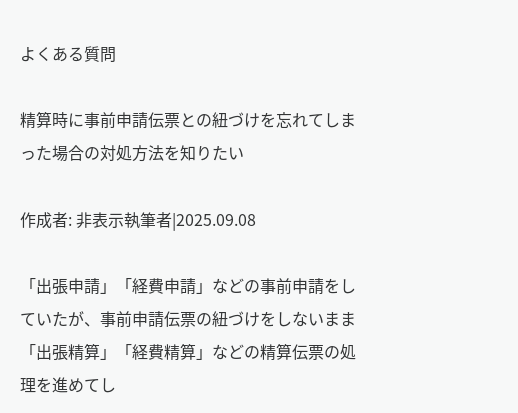よくある質問

精算時に事前申請伝票との紐づけを忘れてしまった場合の対処方法を知りたい

作成者: 非表示執筆者|2025.09.08

「出張申請」「経費申請」などの事前申請をしていたが、事前申請伝票の紐づけをしないまま「出張精算」「経費精算」などの精算伝票の処理を進めてし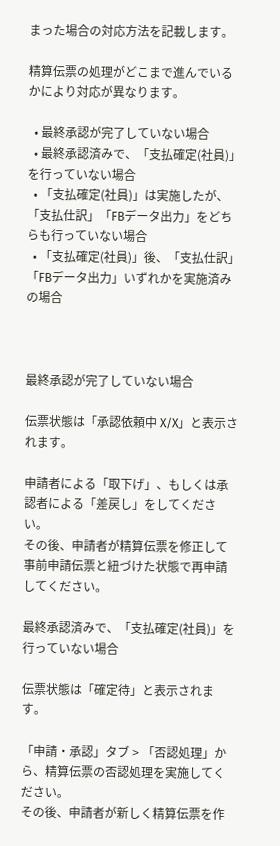まった場合の対応方法を記載します。

精算伝票の処理がどこまで進んでいるかにより対応が異なります。

  • 最終承認が完了していない場合
  • 最終承認済みで、「支払確定(社員)」を行っていない場合
  • 「支払確定(社員)」は実施したが、「支払仕訳」「FBデータ出力」をどちらも行っていない場合
  • 「支払確定(社員)」後、「支払仕訳」「FBデータ出力」いずれかを実施済みの場合



最終承認が完了していない場合

伝票状態は「承認依頼中 X/X」と表示されます。

申請者による「取下げ」、もしくは承認者による「差戻し」をしてください。
その後、申請者が精算伝票を修正して事前申請伝票と紐づけた状態で再申請してください。

最終承認済みで、「支払確定(社員)」を行っていない場合

伝票状態は「確定待」と表示されます。

「申請・承認」タブ > 「否認処理」から、精算伝票の否認処理を実施してください。
その後、申請者が新しく精算伝票を作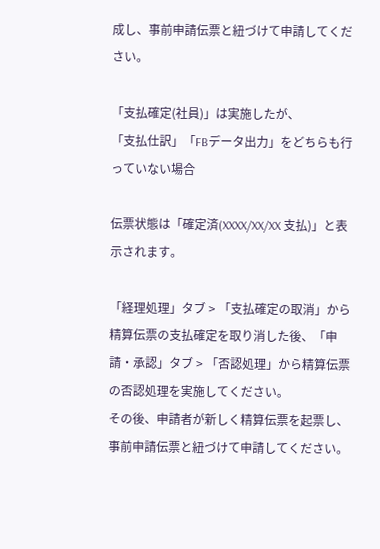成し、事前申請伝票と紐づけて申請してください。

「支払確定(社員)」は実施したが、
「支払仕訳」「FBデータ出力」をどちらも行っていない場合

伝票状態は「確定済(XXXX/XX/XX 支払)」と表示されます。

「経理処理」タブ > 「支払確定の取消」から精算伝票の支払確定を取り消した後、「申請・承認」タブ > 「否認処理」から精算伝票の否認処理を実施してください。
その後、申請者が新しく精算伝票を起票し、事前申請伝票と紐づけて申請してください。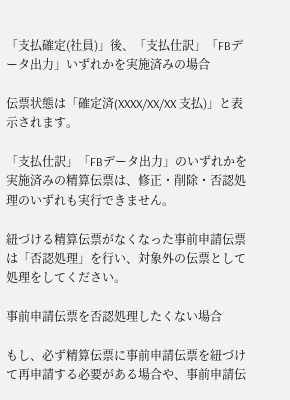「支払確定(社員)」後、「支払仕訳」「FBデータ出力」いずれかを実施済みの場合

伝票状態は「確定済(XXXX/XX/XX 支払)」と表示されます。

「支払仕訳」「FBデータ出力」のいずれかを実施済みの精算伝票は、修正・削除・否認処理のいずれも実行できません。

紐づける精算伝票がなくなった事前申請伝票は「否認処理」を行い、対象外の伝票として処理をしてください。

事前申請伝票を否認処理したくない場合

もし、必ず精算伝票に事前申請伝票を紐づけて再申請する必要がある場合や、事前申請伝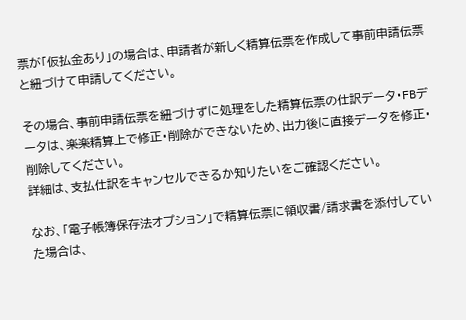票が「仮払金あり」の場合は、申請者が新しく精算伝票を作成して事前申請伝票と紐づけて申請してください。

その場合、事前申請伝票を紐づけずに処理をした精算伝票の仕訳データ・FBデータは、楽楽精算上で修正・削除ができないため、出力後に直接データを修正・削除してください。
詳細は、支払仕訳をキャンセルできるか知りたいをご確認ください。

なお、「電子帳簿保存法オプション」で精算伝票に領収書/請求書を添付していた場合は、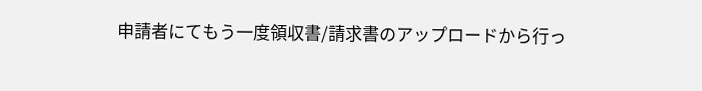申請者にてもう一度領収書/請求書のアップロードから行っ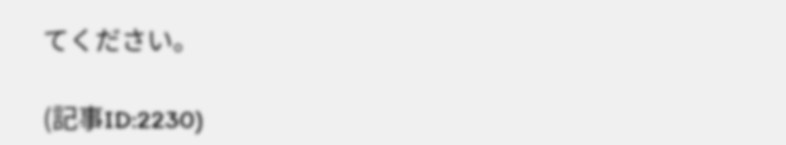てください。

(記事ID:2230)